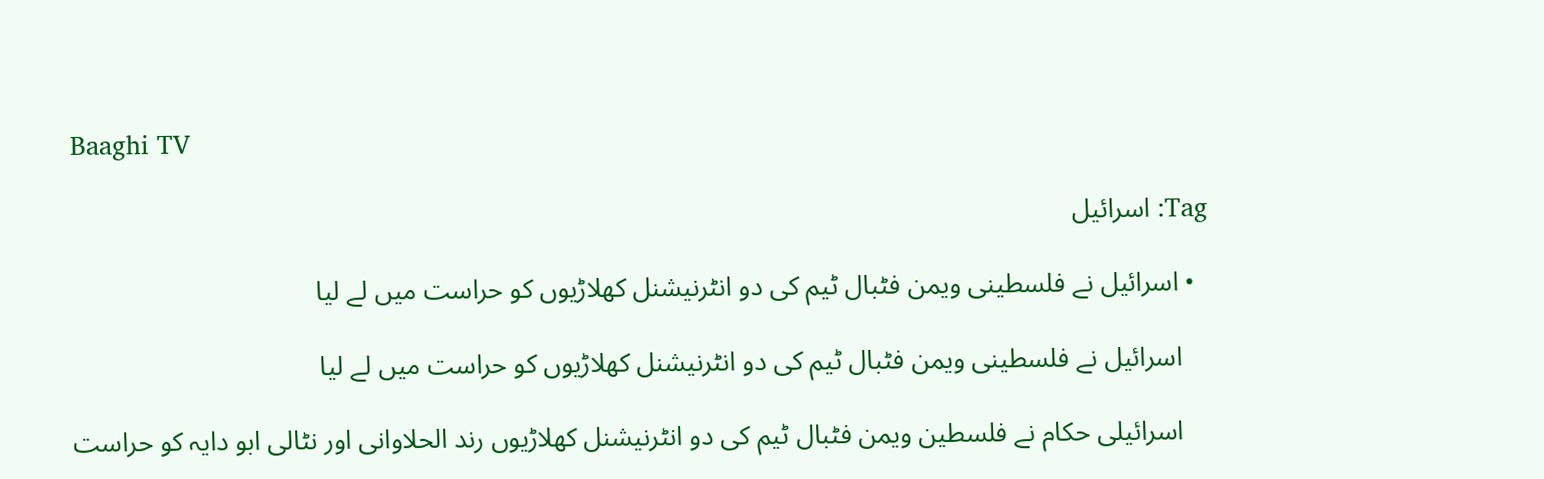Baaghi TV

Tag: اسرائیل

  • اسرائیل نے فلسطینی ویمن فٹبال ٹیم کی دو انٹرنیشنل کھلاڑیوں کو حراست میں لے لیا

    اسرائیل نے فلسطینی ویمن فٹبال ٹیم کی دو انٹرنیشنل کھلاڑیوں کو حراست میں لے لیا

    اسرائیلی حکام نے فلسطین ویمن فٹبال ٹیم کی دو انٹرنیشنل کھلاڑیوں رند الحلاوانی اور نٹالی ابو دایہ کو حراست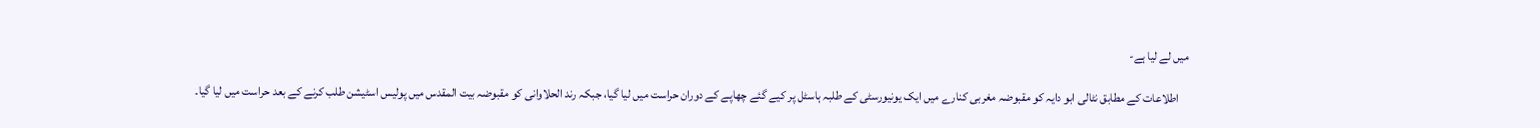میں لے لیا ہے-

    اطلاعات کے مطابق نٹالی ابو دایہ کو مقبوضہ مغربی کنارے میں ایک یونیورسٹی کے طلبہ ہاسٹل پر کیے گئے چھاپے کے دوران حراست میں لیا گیا، جبکہ رند الحلاوانی کو مقبوضہ بیت المقدس میں پولیس اسٹیشن طلب کرنے کے بعد حراست میں لیا گیا۔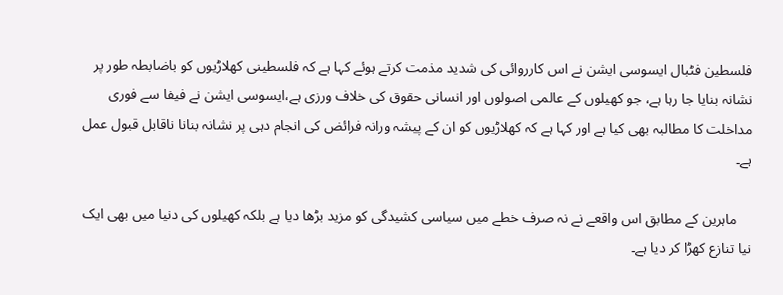فلسطین فٹبال ایسوسی ایشن نے اس کارروائی کی شدید مذمت کرتے ہوئے کہا ہے کہ فلسطینی کھلاڑیوں کو باضابطہ طور پر نشانہ بنایا جا رہا ہے، جو کھیلوں کے عالمی اصولوں اور انسانی حقوق کی خلاف ورزی ہے،ایسوسی ایشن نے فیفا سے فوری مداخلت کا مطالبہ بھی کیا ہے اور کہا ہے کہ کھلاڑیوں کو ان کے پیشہ ورانہ فرائض کی انجام دہی پر نشانہ بنانا ناقابل قبول عمل ہے۔

    ماہرین کے مطابق اس واقعے نے نہ صرف خطے میں سیاسی کشیدگی کو مزید بڑھا دیا ہے بلکہ کھیلوں کی دنیا میں بھی ایک نیا تنازع کھڑا کر دیا ہے۔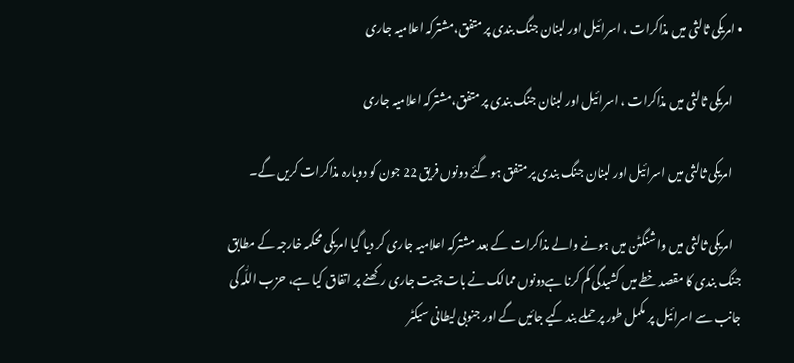• امریکی ثالثی میں مذاکرات ، اسرائیل اور لبنان جنگ بندی پر متفق،مشترکہ اعلامیہ جاری

    امریکی ثالثی میں مذاکرات ، اسرائیل اور لبنان جنگ بندی پر متفق،مشترکہ اعلامیہ جاری

    امریکی ثالثی میں اسرائیل اور لبنان جنگ بندی پر متفق ہو گئے دونوں فریق 22 جون کو دوبارہ مذاکرات کریں گے۔

    امریکی ثالثی میں واشنگٹن میں ہونے والے مذاکرات کے بعد مشترکہ اعلامیہ جاری کر دیا گیا امریکی محکمہ خارجہ کے مطابق جنگ بندی کا مقصد خطے میں کشیدگی کم کرنا ہےدونوں ممالک نے بات چیت جاری رکھنے پر اتفاق کیا ہے، حزب اللّٰہ کی جانب سے اسرائیل پر مکمل طور پر حملے بند کیے جائیں گے اور جنوبی لیطانی سیکٹر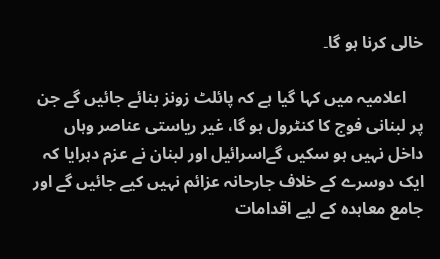خالی کرنا ہو گا۔

    اعلامیہ میں کہا گیا ہے کہ پائلٹ زونز بنائے جائیں گے جن پر لبنانی فوج کا کنٹرول ہو گا، غیر ریاستی عناصر وہاں داخل نہیں ہو سکیں گےاسرائیل اور لبنان نے عزم دہرایا کہ ایک دوسرے کے خلاف جارحانہ عزائم نہیں کیے جائیں گے اور جامع معاہدہ کے لیے اقدامات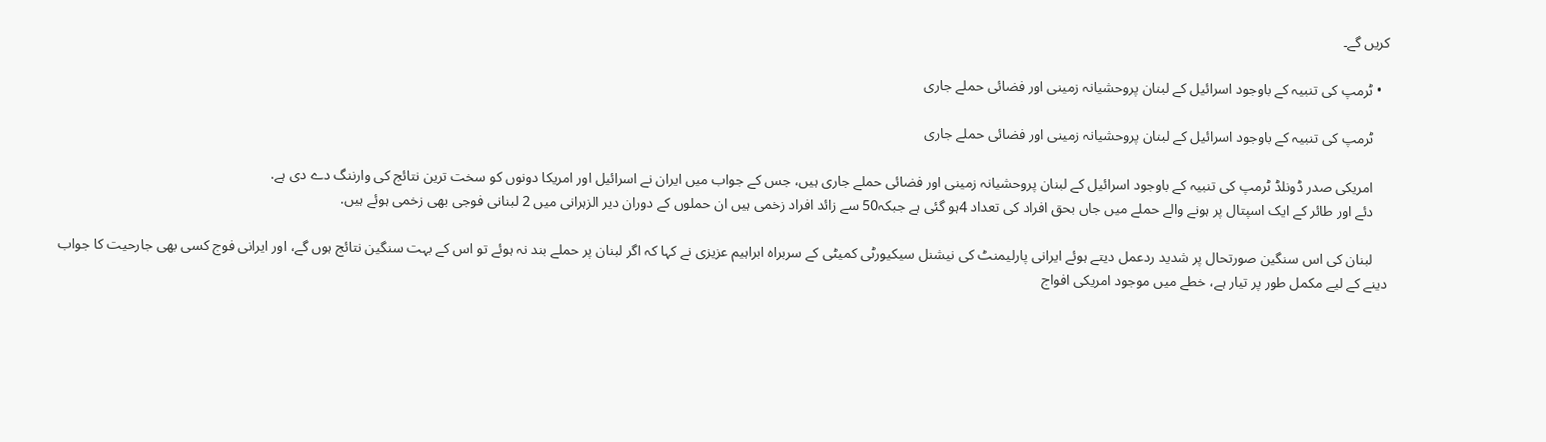کریں گے۔

  • ٹرمپ کی تنبیہ کے باوجود اسرائیل کے لبنان پروحشیانہ زمینی اور فضائی حملے جاری

    ٹرمپ کی تنبیہ کے باوجود اسرائیل کے لبنان پروحشیانہ زمینی اور فضائی حملے جاری

    امریکی صدر ڈونلڈ ٹرمپ کی تنبیہ کے باوجود اسرائیل کے لبنان پروحشیانہ زمینی اور فضائی حملے جاری ہیں، جس کے جواب میں ایران نے اسرائیل اور امریکا دونوں کو سخت ترین نتائج کی وارننگ دے دی ہے.
    دئے اور طائر کے ایک اسپتال پر ہونے والے حملے میں جاں بحق افراد کی تعداد 4ہو گئی ہے جبکہ50 سے زائد افراد زخمی ہیں ان حملوں کے دوران دیر الزہرانی میں 2 لبنانی فوجی بھی زخمی ہوئے ہیں.

    لبنان کی اس سنگین صورتحال پر شدید ردعمل دیتے ہوئے ایرانی پارلیمنٹ کی نیشنل سیکیورٹی کمیٹی کے سربراہ ابراہیم عزیزی نے کہا کہ اگر لبنان پر حملے بند نہ ہوئے تو اس کے بہت سنگین نتائج ہوں گے، اور ایرانی فوج کسی بھی جارحیت کا جواب دینے کے لیے مکمل طور پر تیار ہے، خطے میں موجود امریکی افواج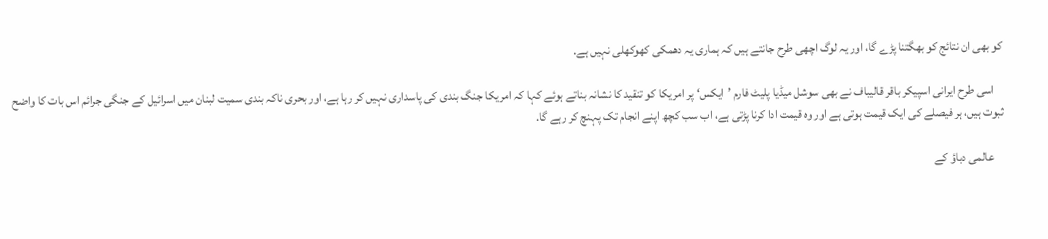کو بھی ان نتائج کو بھگتنا پڑے گا، اور یہ لوگ اچھی طرح جانتے ہیں کہ ہماری یہ دھمکی کھوکھلی نہیں ہے.

    اسی طرح ایرانی اسپیکر باقر قالیباف نے بھی سوشل میڈیا پلیٹ فارم ’ایکس‘ پر امریکا کو تنقید کا نشانہ بناتے ہوئے کہا کہ امریکا جنگ بندی کی پاسداری نہیں کر رہا ہے، اور بحری ناکہ بندی سمیت لبنان میں اسرائیل کے جنگی جرائم اس بات کا واضح ثبوت ہیں، ہر فیصلے کی ایک قیمت ہوتی ہے اور وہ قیمت ادا کرنا پڑتی ہے، اب سب کچھ اپنے انجام تک پہنچ کر رہے گا.

    عالمی دباؤ کے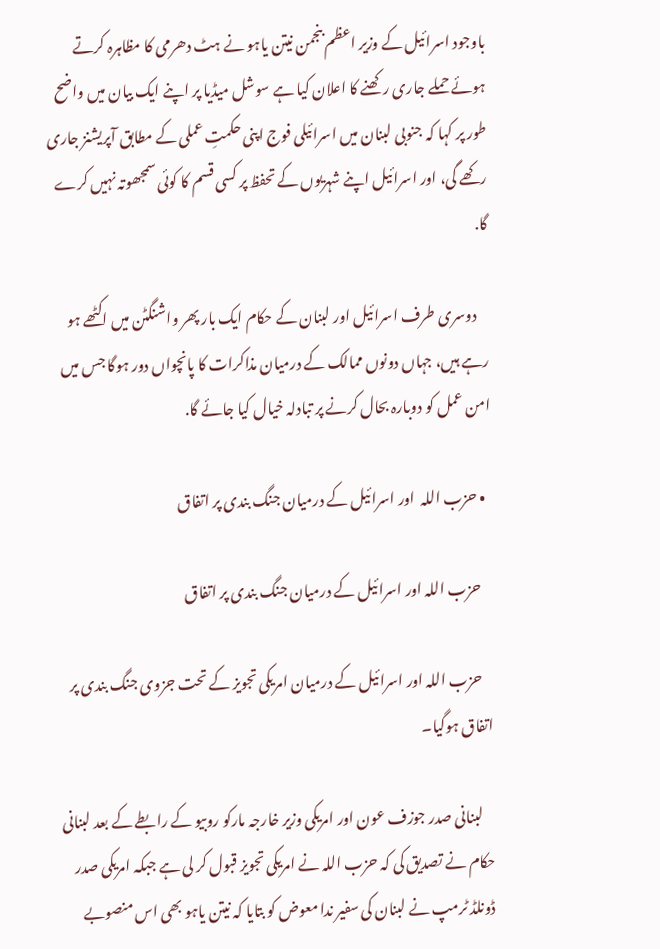باوجود اسرائیل کے وزیر اعظم بنجمن نیتن یاہو نے ہٹ دھرمی کا مظاہرہ کرتے ہوئے حملے جاری رکھنے کا اعلان کیا ہے سوشل میڈیا پر اپنے ایک بیان میں واضح طور پر کہا کہ جنوبی لبنان میں اسرائیلی فوج اپنی حکمتِ عملی کے مطابق آپریشنز جاری رکھے گی، اور اسرائیل اپنے شہریوں کے تحفظ پر کسی قسم کا کوئی سمجھوتہ نہیں کرے گا.

    دوسری طرف اسرائیل اور لبنان کے حکام ایک بار پھر واشنگٹن میں اکٹھے ہو رہے ہیں، جہاں دونوں ممالک کے درمیان مذاکرات کا پانچواں دور ہوگا جس میں امن عمل کو دوبارہ بحال کرنے پر تبادلہ خیال کیا جائے گا.

  • حزب اللہ  اور اسرائیل کے درمیان جنگ بندی پر اتفاق

    حزب اللہ اور اسرائیل کے درمیان جنگ بندی پر اتفاق

    حزب اللہ اور اسرائیل کے درمیان امریکی تجویز کے تحت جزوی جنگ بندی پر اتفاق ہوگیا۔

    لبنانی صدر جوزف عون اور امریکی وزیر خارجہ مارکو روبیو کے رابطے کے بعد لبنانی حکام نے تصدیق کی کہ حزب اللہ نے امریکی تجویز قبول کر لی ہے جبکہ امریکی صدر ڈونلڈ ٹرمپ نے لبنان کی سفیر ندا معوض کو بتایا کہ نیتن یاہو بھی اس منصوبے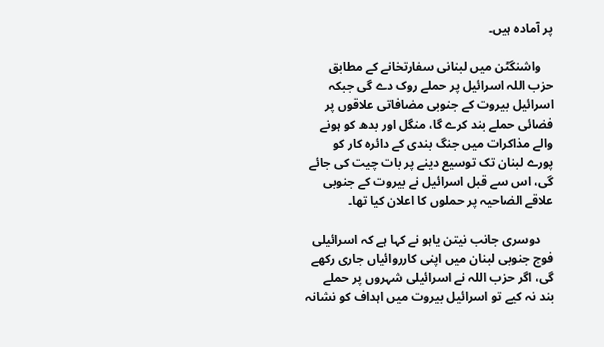پر آمادہ ہیں۔

    واشنگٹن میں لبنانی سفارتخانے کے مطابق حزب اللہ اسرائیل پر حملے روک دے گی جبکہ اسرائیل بیروت کے جنوبی مضافاتی علاقوں پر فضائی حملے بند کرے گا، منگل اور بدھ کو ہونے والے مذاکرات میں جنگ بندی کے دائرہ کار کو پورے لبنان تک توسیع دینے پر بات چیت کی جائے گی، اس سے قبل اسرائیل نے بیروت کے جنوبی علاقے الضاحیہ پر حملوں کا اعلان کیا تھا۔

    دوسری جانب نیتن یاہو نے کہا ہے کہ اسرائیلی فوج جنوبی لبنان میں اپنی کارروائیاں جاری رکھے گی، اگر حزب اللہ نے اسرائیلی شہروں پر حملے بند نہ کیے تو اسرائیل بیروت میں اہداف کو نشانہ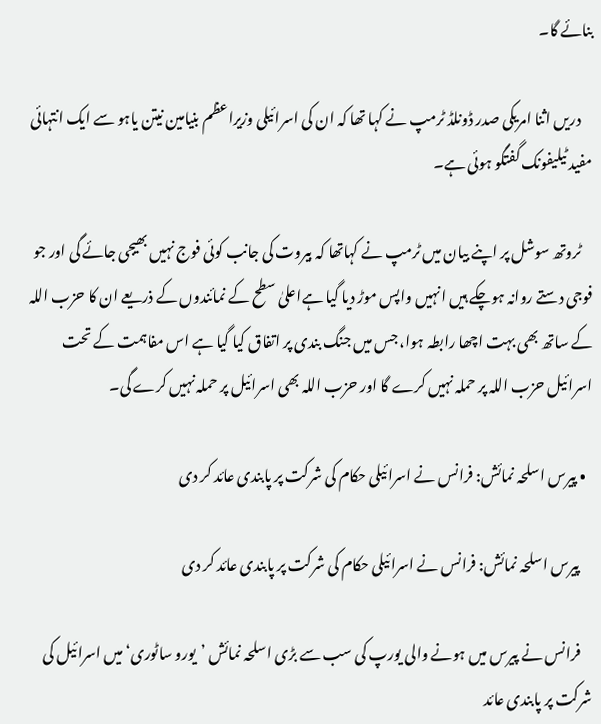بنائے گا۔

    دریں اثنا امریکی صدر ڈونلڈ ٹرمپ نے کہا تھا کہ ان کی اسرائیلی وزیراعظم بنیامین نیتن یاہو سے ایک انتہائی مفید ٹیلیفونک گفتگو ہوئی ہے۔

    ٹروتھ سوشل پر اپنے بیان میں ٹرمپ نے کہاتھا کہ بیروت کی جانب کوئی فوج نہیں بھیجی جائے گی اور جو فوجی دستے روانہ ہوچکے ہیں انہیں واپس موڑ دیا گیا ہےاعلیٰ سطح کے نمائندوں کے ذریعے ان کا حزب اللہ کے ساتھ بھی بہت اچھا رابطہ ہوا، جس میں جنگ بندی پر اتفاق کیا گیا ہے اس مفاہمت کے تحت اسرائیل حزب اللہ پر حملہ نہیں کرے گا اور حزب اللہ بھی اسرائیل پر حملہ نہیں کرے گی۔

  • پیرس اسلحہ نمائش: فرانس نے اسرائیلی حکام کی شرکت پر پابندی عائد کر دی

    پیرس اسلحہ نمائش: فرانس نے اسرائیلی حکام کی شرکت پر پابندی عائد کر دی

    فرانس نے پیرس میں ہونے والی یورپ کی سب سے بڑی اسلحہ نمائش ’یورو ساٹوری‘ میں اسرائیل کی شرکت پر پابندی عائد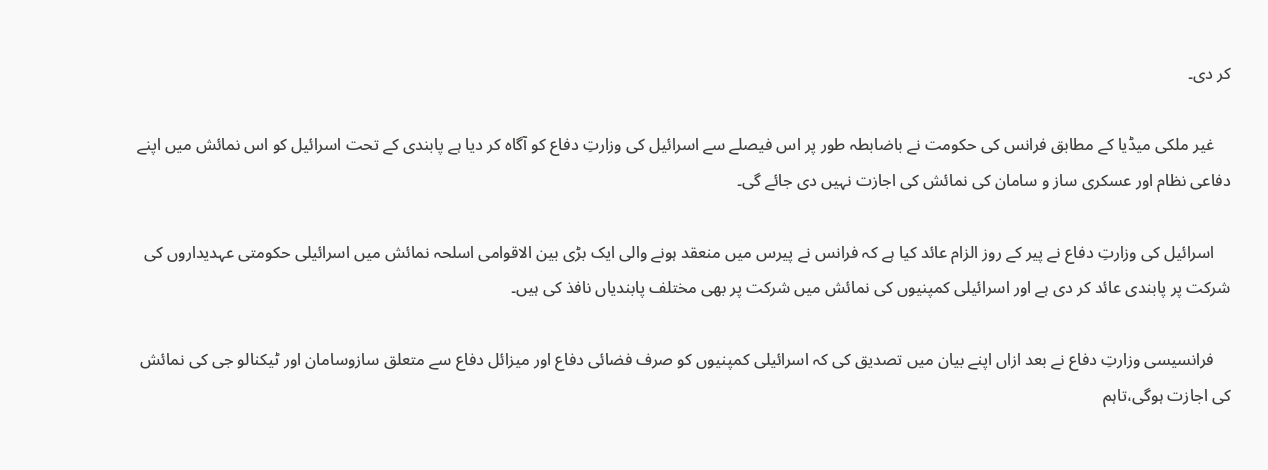کر دی۔

    غیر ملکی میڈیا کے مطابق فرانس کی حکومت نے باضابطہ طور پر اس فیصلے سے اسرائیل کی وزارتِ دفاع کو آگاہ کر دیا ہے پابندی کے تحت اسرائیل کو اس نمائش میں اپنے دفاعی نظام اور عسکری ساز و سامان کی نمائش کی اجازت نہیں دی جائے گی۔

    اسرائیل کی وزارتِ دفاع نے پیر کے روز الزام عائد کیا ہے کہ فرانس نے پیرس میں منعقد ہونے والی ایک بڑی بین الاقوامی اسلحہ نمائش میں اسرائیلی حکومتی عہدیداروں کی شرکت پر پابندی عائد کر دی ہے اور اسرائیلی کمپنیوں کی نمائش میں شرکت پر بھی مختلف پابندیاں نافذ کی ہیں۔

    فرانسیسی وزارتِ دفاع نے بعد ازاں اپنے بیان میں تصدیق کی کہ اسرائیلی کمپنیوں کو صرف فضائی دفاع اور میزائل دفاع سے متعلق سازوسامان اور ٹیکنالو جی کی نمائش کی اجازت ہوگی،تاہم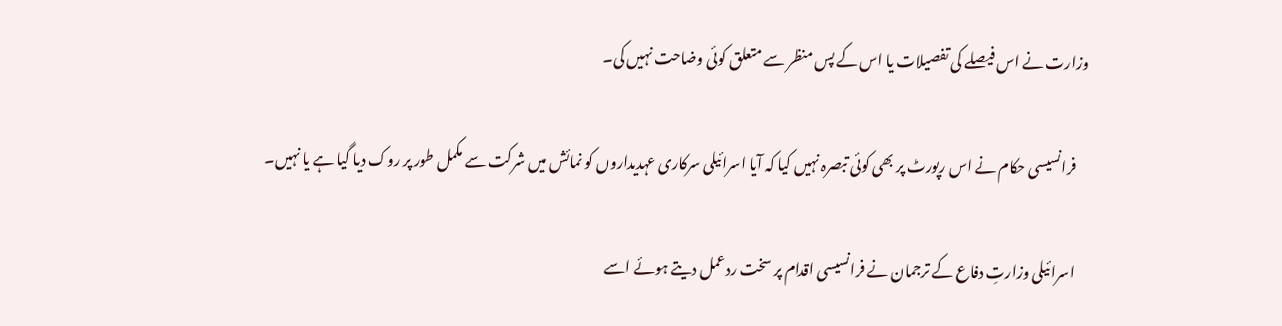وزارت نے اس فیصلے کی تفصیلات یا اس کے پس منظر سے متعلق کوئی وضاحت نہیں کی۔

    فرانسیسی حکام نے اس رپورٹ پر بھی کوئی تبصرہ نہیں کیا کہ آیا اسرائیلی سرکاری عہدیداروں کو نمائش میں شرکت سے مکمل طور پر روک دیا گیا ہے یا نہیں۔

    اسرائیلی وزارتِ دفاع کے ترجمان نے فرانسیسی اقدام پر سخت ردعمل دیتے ہوئے اسے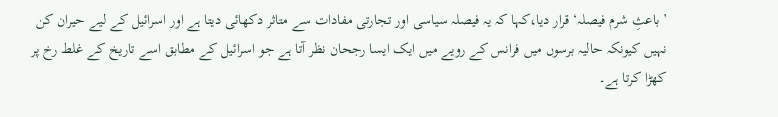’باعثِ شرم فیصلہ‘ قرار دیا،کہا کہ یہ فیصلہ سیاسی اور تجارتی مفادات سے متاثر دکھائی دیتا ہے اور اسرائیل کے لیے حیران کن نہیں کیونکہ حالیہ برسوں میں فرانس کے رویے میں ایک ایسا رجحان نظر آتا ہے جو اسرائیل کے مطابق اسے تاریخ کے غلط رخ پر کھڑا کرتا ہے۔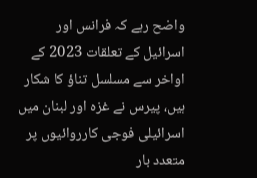واضح رہے کہ فرانس اور اسرائیل کے تعلقات 2023 کے اواخر سے مسلسل تناؤ کا شکار ہیں، پیرس نے غزہ اور لبنان میں اسرائیلی فوجی کارروائیوں پر متعدد بار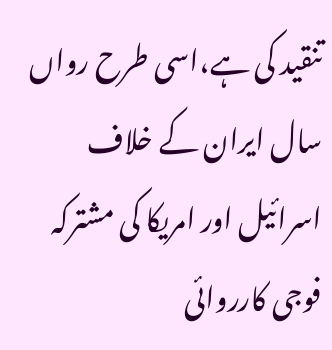تنقید کی ہے،اسی طرح رواں سال ایران کے خلاف اسرائیل اور امریکا کی مشترکہ فوجی کارروائی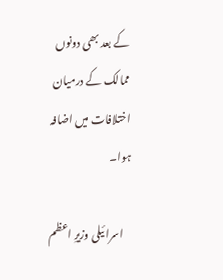کے بعد بھی دونوں ممالک کے درمیان اختلافات میں اضافہ ہوا۔

    اسرائیلی وزیرِ اعظم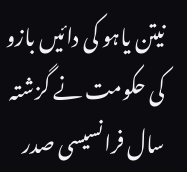نیتن یاہو کی دائیں بازو کی حکومت نے گزشتہ سال فرانسیسی صدر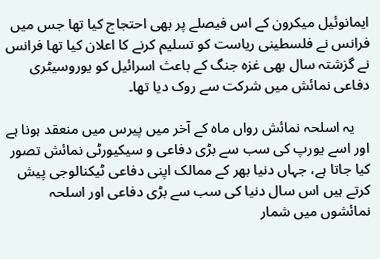ایمانوئیل میکرون کے اس فیصلے پر بھی احتجاج کیا تھا جس میں فرانس نے فلسطینی ریاست کو تسلیم کرنے کا اعلان کیا تھا فرانس نے گزشتہ سال بھی غزہ جنگ کے باعث اسرائیل کو یوروسیٹری دفاعی نمائش میں شرکت سے روک دیا تھا۔

    یہ اسلحہ نمائش رواں ماہ کے آخر میں پیرس میں منعقد ہونا ہے اور اسے یورپ کی سب سے بڑی دفاعی و سیکیورٹی نمائش تصور کیا جاتا ہے، جہاں دنیا بھر کے ممالک اپنی دفاعی ٹیکنالوجی پیش کرتے ہیں اس سال دنیا کی سب سے بڑی دفاعی اور اسلحہ نمائشوں میں شمار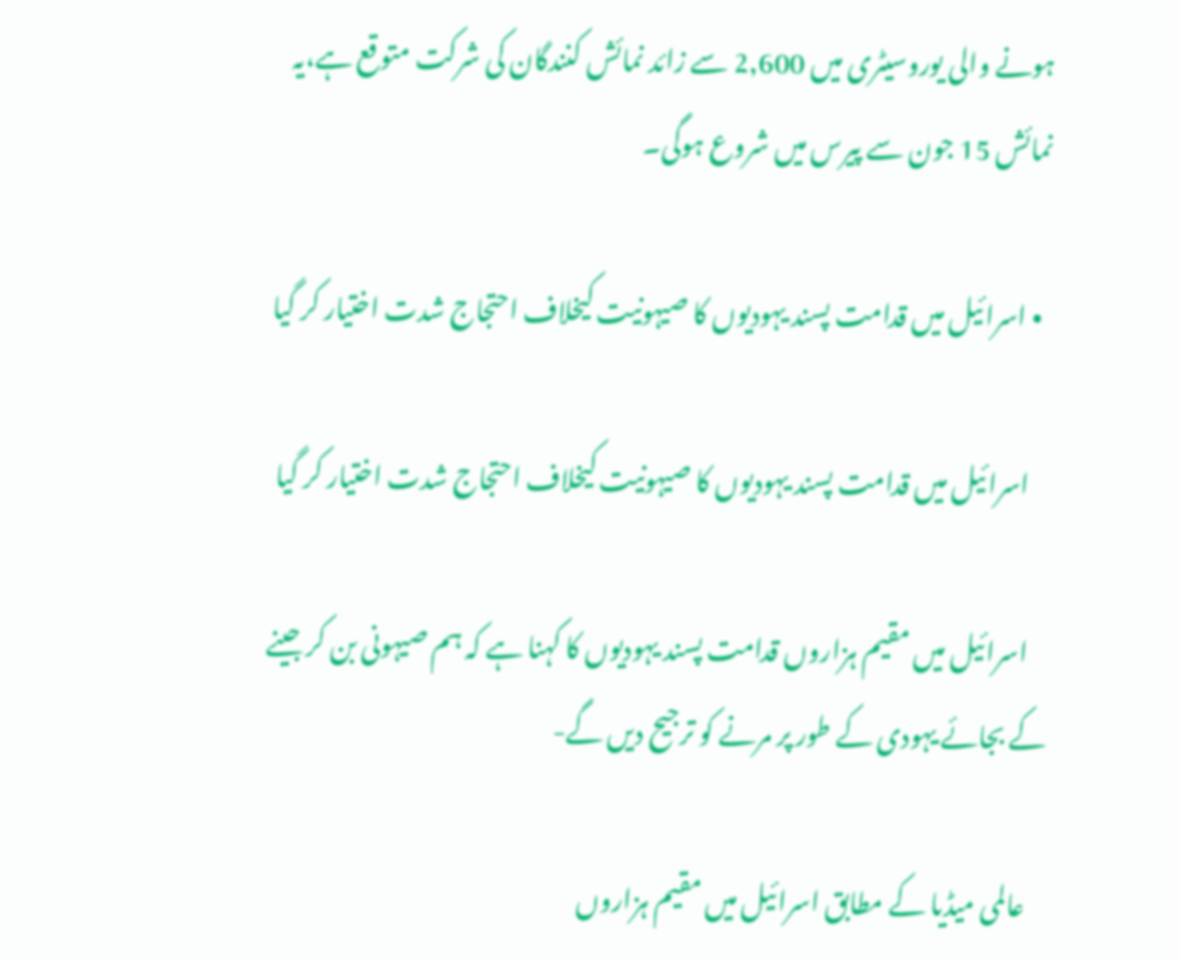ہونے والی یوروسیٹری میں 2,600 سے زائد نمائش کنندگان کی شرکت متوقع ہے،یہ نمائش 15 جون سے پیرس میں شروع ہوگی۔

  • اسرائیل میں قدامت پسند یہودیوں کا صیہونیت کیخلاف احتجاج شدت اختیار کر گیا

    اسرائیل میں قدامت پسند یہودیوں کا صیہونیت کیخلاف احتجاج شدت اختیار کر گیا

    اسرائیل میں مقیم ہزاروں قدامت پسند یہودیوں کا کہنا ہے کہ ہم صیہونی بن کر جینے کے بجائے یہودی کے طور پر مرنے کو ترجیح دیں گے-

    عالمی میڈیا کے مطابق اسرائیل میں مقیم ہزاروں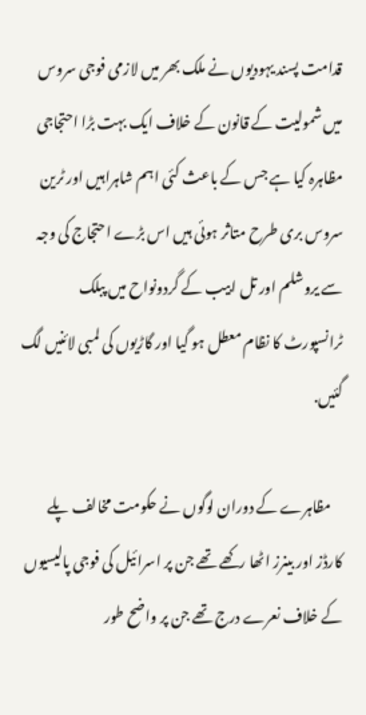قدامت پسند یہودیوں نے ملک بھر میں لازمی فوجی سروس میں شمولیت کے قانون کے خلاف ایک بہت بڑا احتجاجی مظاہرہ کیا ہے جس کے باعث کئی اہم شاہراہیں اور ٹرین سروس بری طرح متاثر ہوئی ہیں اس بڑے احتجاج کی وجہ سے یروشلم اور تل ابیب کے گردونواح میں پبلک ٹرانسپورٹ کا نظام معطل ہو گیا اور گاڑیوں کی لمبی لائنیں لگ گئیں.

    مظاہرے کے دوران لوگوں نے حکومت مخالف پلے کارڈز اور بینرز اٹھا رکھے تھے جن پر اسرائیل کی فوجی پالیسیوں کے خلاف نعرے درج تھے جن پر واضح طور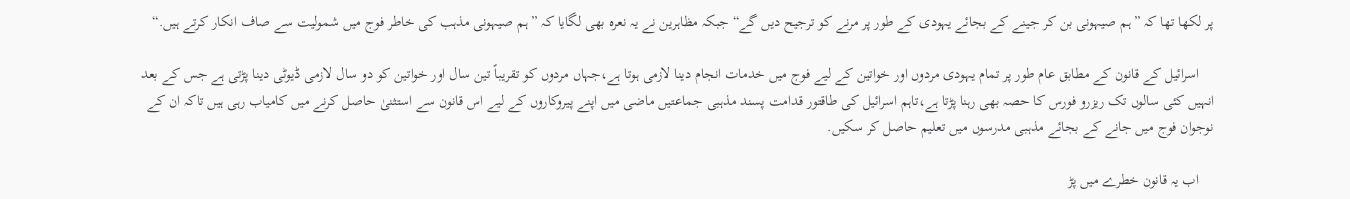پر لکھا تھا کہ ”ہم صیہونی بن کر جینے کے بجائے یہودی کے طور پر مرنے کو ترجیح دیں گے“ جبکہ مظاہرین نے یہ نعرہ بھی لگایا کہ ”ہم صیہونی مذہب کی خاطر فوج میں شمولیت سے صاف انکار کرتے ہیں.“

    اسرائیل کے قانون کے مطابق عام طور پر تمام یہودی مردوں اور خواتین کے لیے فوج میں خدمات انجام دینا لازمی ہوتا ہے،جہاں مردوں کو تقریباً تین سال اور خواتین کو دو سال لازمی ڈیوٹی دینا پڑتی ہے جس کے بعد انہیں کئی سالوں تک ریزرو فورس کا حصہ بھی رہنا پڑتا ہے،تاہم اسرائیل کی طاقتور قدامت پسند مذہبی جماعتیں ماضی میں اپنے پیروکاروں کے لیے اس قانون سے استثنیٰ حاصل کرنے میں کامیاب رہی ہیں تاکہ ان کے نوجوان فوج میں جانے کے بجائے مذہبی مدرسوں میں تعلیم حاصل کر سکیں.

    اب یہ قانون خطرے میں پڑ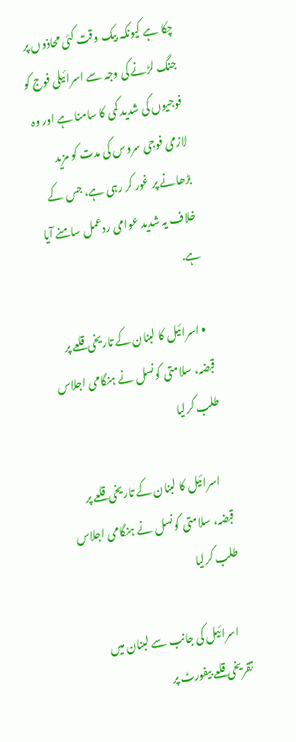چکا ہے کیونکہ بیک وقت کئی محاذوں پر جنگ لڑنے کی وجہ سے اسرائیلی فوج کو فوجیوں کی شدید کمی کا سامنا ہے اور وہ لازمی فوجی سروس کی مدت کو مزید بڑھانے پر غور کر رہی ہے، جس کے خلاف یہ شدید عوامی ردعمل سامنے آیا ہے.

  • اسرائیل کا لبنان کے تاریخی قلعے پر قبضہ، سلامتی کونسل نے ہنگامی اجلاس طلب کرلیا

    اسرائیل کا لبنان کے تاریخی قلعے پر قبضہ، سلامتی کونسل نے ہنگامی اجلاس طلب کرلیا

    اسرائیل کی جانب سے لبنان میں تقریخی قلعے بیفورٹ پر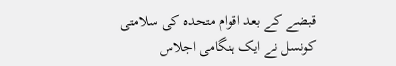قبضے کے بعد اقوام متحدہ کی سلامتی کونسل نے ایک ہنگامی اجلاس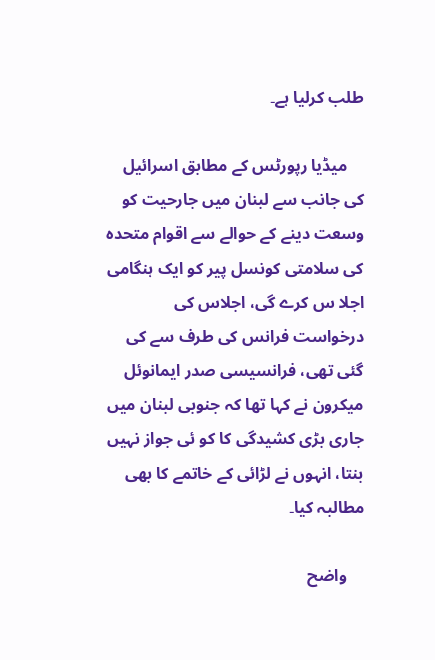طلب کرلیا ہے۔

    میڈیا رپورٹس کے مطابق اسرائیل کی جانب سے لبنان میں جارحیت کو وسعت دینے کے حوالے سے اقوام متحدہ کی سلامتی کونسل پیر کو ایک ہنگامی اجلا س کرے گی، اجلاس کی درخواست فرانس کی طرف سے کی گئی تھی، فرانسیسی صدر ایمانوئل میکرون نے کہا تھا کہ جنوبی لبنان میں جاری بڑی کشیدگی کا کو ئی جواز نہیں بنتا، انہوں نے لڑائی کے خاتمے کا بھی مطالبہ کیا۔

    واضح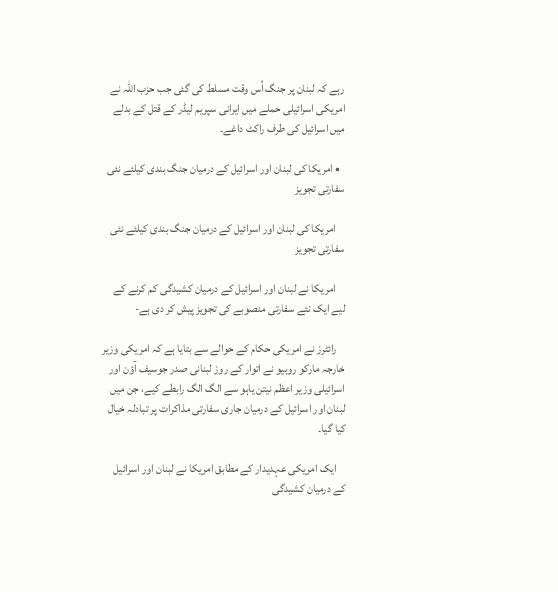رہے کہ لبنان پر جنگ اُس وقت مسلط کی گئی جب حزب اللہ نے امریکی اسرائیلی حملے میں ایرانی سپریم لیڈر کے قتل کے بدلے میں اسرائیل کی طرف راکٹ داغے۔

  • امریکا کی لبنان اور اسرائیل کے درمیان جنگ بندی کیلئے نئی سفارتی تجویز

    امریکا کی لبنان اور اسرائیل کے درمیان جنگ بندی کیلئے نئی سفارتی تجویز

    امریکا نے لبنان اور اسرائیل کے درمیان کشیدگی کم کرنے کے لیے ایک نئے سفارتی منصوبے کی تجویز پیش کر دی ہے-

    رائٹرز نے امریکی حکام کے حوالے سے بتایا ہے کہ امریکی وزیر خارجہ مارکو روبیو نے اتوار کے روز لبنانی صدر جوسیف آؤن اور اسرائیلی وزیر اعظم نیتن یاہو سے الگ الگ رابطے کیے، جن میں لبنان اور اسرائیل کے درمیان جاری سفارتی مذاکرات پر تبادلہ خیال کیا گیا۔

    ایک امریکی عہدیدار کے مطابق امریکا نے لبنان اور اسرائیل کے درمیان کشیدگی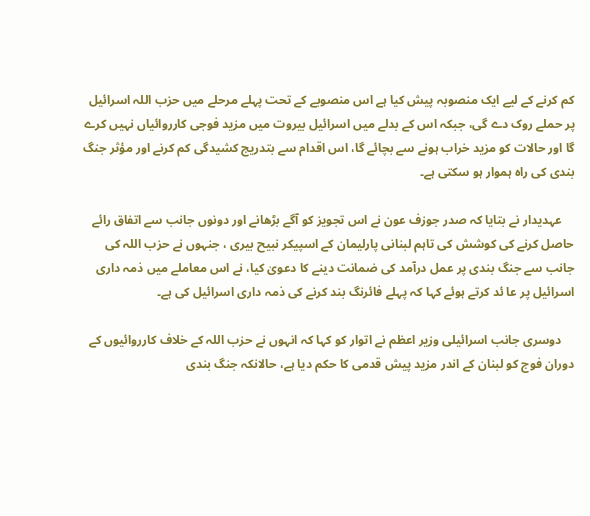کم کرنے کے لیے ایک منصوبہ پیش کیا ہے اس منصوبے کے تحت پہلے مرحلے میں حزب اللہ اسرائیل پر حملے روک دے گی، جبکہ اس کے بدلے میں اسرائیل بیروت میں مزید فوجی کارروائیاں نہیں کرے گا اور حالات کو مزید خراب ہونے سے بچائے گا، اس اقدام سے بتدریج کشیدگی کم کرنے اور مؤثر جنگ بندی کی راہ ہموار ہو سکتی ہے۔

    عہدیدار نے بتایا کہ صدر جوزف عون نے اس تجویز کو آگے بڑھانے اور دونوں جانب سے اتفاق رائے حاصل کرنے کی کوشش کی تاہم لبنانی پارلیمان کے اسپیکر نبیح بیری ، جنہوں نے حزب اللہ کی جانب سے جنگ بندی پر عمل درآمد کی ضمانت دینے کا دعویٰ کیا، نے اس معاملے میں ذمہ داری اسرائیل پر عا ئد کرتے ہوئے کہا کہ پہلے فائرنگ بند کرنے کی ذمہ داری اسرائیل کی ہے۔

    دوسری جانب اسرائیلی وزیر اعظم نے اتوار کو کہا کہ انہوں نے حزب اللہ کے خلاف کارروائیوں کے دوران فوج کو لبنان کے اندر مزید پیش قدمی کا حکم دیا ہے، حالانکہ جنگ بندی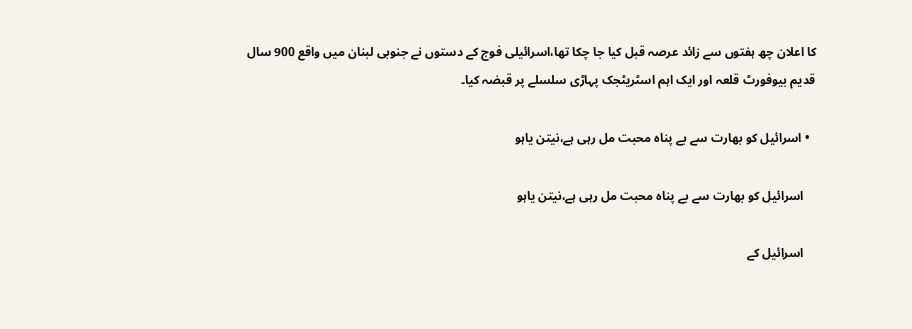کا اعلان چھ ہفتوں سے زائد عرصہ قبل کیا جا چکا تھا،اسرائیلی فوج کے دستوں نے جنوبی لبنان میں واقع 900 سال قدیم بیوفورٹ قلعہ اور ایک اہم اسٹریٹجک پہاڑی سلسلے پر قبضہ کیا۔

  • اسرائیل کو بھارت سے بے پناہ محبت مل رہی ہے،نیتن یاہو

    اسرائیل کو بھارت سے بے پناہ محبت مل رہی ہے،نیتن یاہو

    اسرائیل کے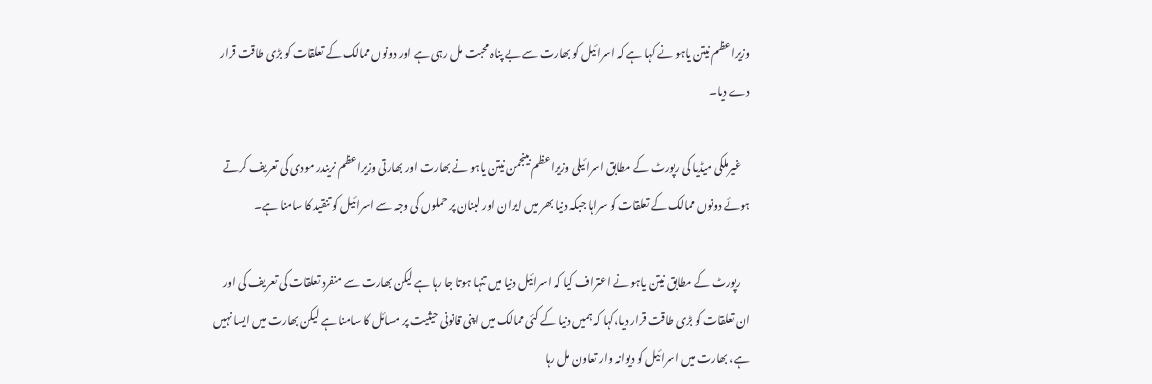وزیراعظم نیتن یاہو نے کہا ہے کہ اسرائیل کو بھارت سے بے پناہ محبت مل رہی ہے اور دونوں ممالک کے تعلقات کو بڑی طاقت قرار دے دیا۔

    غیرملکی میڈیا کی رپورٹ کے مطابق اسرائیلی وزیراعظم بینجمن نیتن یاہو نے بھارت اور بھارتی وزیراعظم نریندر مودی کی تعریف کرتے ہوئے دونوں ممالک کے تعلقات کو سراہا جبکہ دنیا بھر میں ایران اور لبنان پر حملوں کی وجہ سے اسرائیل کو تنقید کا سامنا ہے۔

    رپورٹ کے مطابق نیتن یاہو نے اعتراف کیا کہ اسرائیل دنیا میں تنہا ہوتا جا رہا ہے لیکن بھارت سے منفرد تعلقات کی تعریف کی اور ان تعلقات کو بڑی طاقت قرار دیا،کہا کہ ہمیں دنیا کے کئی ممالک میں اپنی قانونی حیثیت پر مسائل کا سامنا ہے لیکن بھارت میں ایسا نہیں ہے، بھارت میں اسرائیل کو دیوانہ وار تعاون مل رہا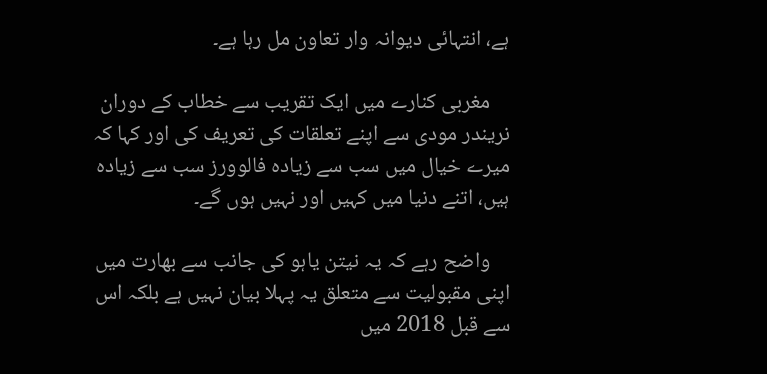ہے، انتہائی دیوانہ وار تعاون مل رہا ہے۔

    مغربی کنارے میں ایک تقریب سے خطاب کے دوران نریندر مودی سے اپنے تعلقات کی تعریف کی اور کہا کہ میرے خیال میں سب سے زیادہ فالوورز سب سے زیادہ ہیں، اتنے دنیا میں کہیں اور نہیں ہوں گے۔

    واضح رہے کہ یہ نیتن یاہو کی جانب سے بھارت میں اپنی مقبولیت سے متعلق یہ پہلا بیان نہیں ہے بلکہ اس سے قبل 2018 میں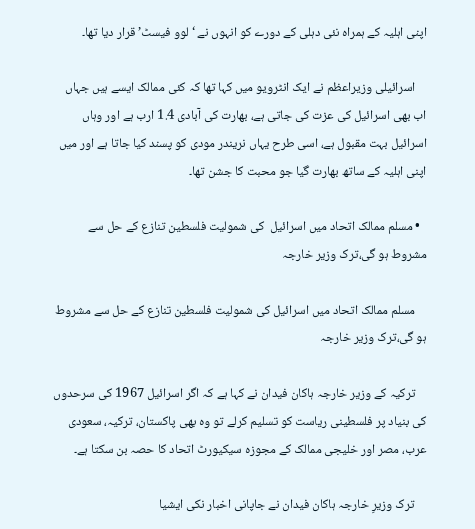اپنی اہلیہ کے ہمراہ نئی دہلی کے دورے کو انہوں نے ‘لوو فیسٹ’ قرار دیا تھا۔

    اسرائیلی وزیراعظم نے ایک انٹرویو میں کہا تھا کہ کئی ممالک ایسے ہیں جہاں اب بھی اسرائیل کی عزت کی جاتی ہے، بھارت کی آبادی 1.4 ارب ہے اور وہاں اسرائیل بہت مقبول ہے، اسی طرح یہاں نریندر مودی کو پسند کیا جاتا ہے اور میں اپنی اہلیہ کے ساتھ بھارت گیا جو محبت کا جشن تھا۔

  • مسلم ممالک اتحاد میں اسرائیل  کی شمولیت فلسطین تنازع کے حل سے مشروط ہو گی،ترک وزیر خارجہ

    مسلم ممالک اتحاد میں اسرائیل کی شمولیت فلسطین تنازع کے حل سے مشروط ہو گی،ترک وزیر خارجہ

    ترکیہ کے وزیر خارجہ ہاکان فیدان نے کہا ہے کہ اگر اسرائیل 1967 کی سرحدوں کی بنیاد پر فلسطینی ریاست کو تسلیم کرلے تو وہ بھی پاکستان، ترکیہ، سعودی عرب، مصر اور خلیجی ممالک کے مجوزہ سیکیورٹ اتحاد کا حصہ بن سکتا ہے۔

    ترک وزیرِ خارجہ ہاکان فیدان نے جاپانی اخبار نکی ایشیا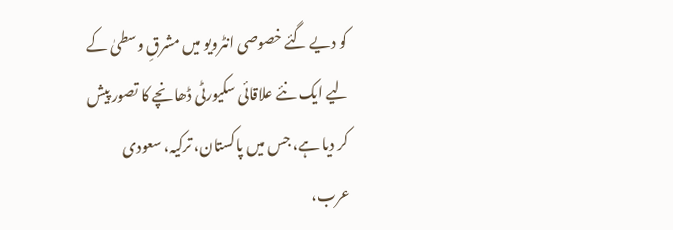کو دیے گئے خصوصی انٹرویو میں مشرقِ وسطیٰ کے لیے ایک نئے علاقائی سکیورٹی ڈھانچے کا تصور پیش کر دیا ہے، جس میں پاکستان، ترکیہ، سعودی عرب،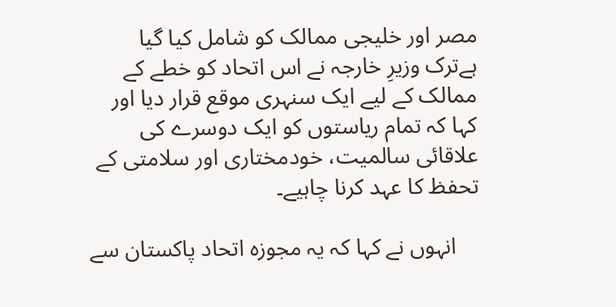مصر اور خلیجی ممالک کو شامل کیا گیا ہےترک وزیرِ خارجہ نے اس اتحاد کو خطے کے ممالک کے لیے ایک سنہری موقع قرار دیا اور کہا کہ تمام ریاستوں کو ایک دوسرے کی علاقائی سالمیت، خودمختاری اور سلامتی کے تحفظ کا عہد کرنا چاہیے۔

    انہوں نے کہا کہ یہ مجوزہ اتحاد پاکستان سے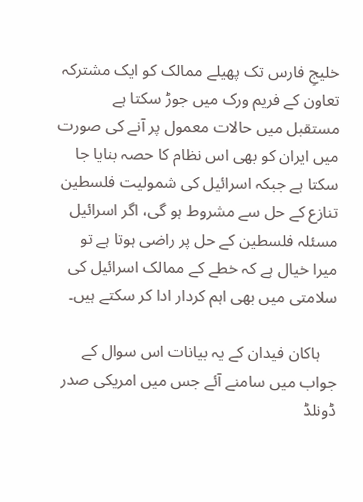خلیجِ فارس تک پھیلے ممالک کو ایک مشترکہ تعاون کے فریم ورک میں جوڑ سکتا ہے مستقبل میں حالات معمول پر آنے کی صورت میں ایران کو بھی اس نظام کا حصہ بنایا جا سکتا ہے جبکہ اسرائیل کی شمولیت فلسطین تنازع کے حل سے مشروط ہو گی، اگر اسرائیل مسئلہ فلسطین کے حل پر راضی ہوتا ہے تو میرا خیال ہے کہ خطے کے ممالک اسرائیل کی سلامتی میں بھی اہم کردار ادا کر سکتے ہیں۔

    ہاکان فیدان کے یہ بیانات اس سوال کے جواب میں سامنے آئے جس میں امریکی صدر ڈونلڈ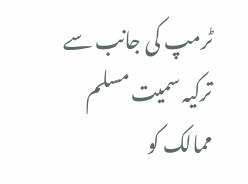ٹرمپ کی جانب سے ترکیہ سمیت مسلم ممالک کو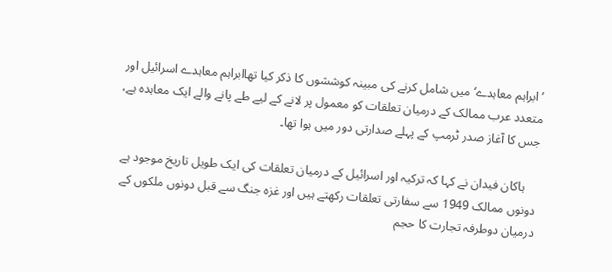’ابراہم معاہدے‘ میں شامل کرنے کی مبینہ کوششوں کا ذکر کیا تھاابراہم معاہدے اسرائیل اور متعدد عرب ممالک کے درمیان تعلقات کو معمول پر لانے کے لیے طے پانے والے ایک معاہدہ ہے، جس کا آغاز صدر ٹرمپ کے پہلے صدارتی دور میں ہوا تھا۔

    ہاکان فیدان نے کہا کہ ترکیہ اور اسرائیل کے درمیان تعلقات کی ایک طویل تاریخ موجود ہے دونوں ممالک 1949 سے سفارتی تعلقات رکھتے ہیں اور غزہ جنگ سے قبل دونوں ملکوں کے درمیان دوطرفہ تجارت کا حجم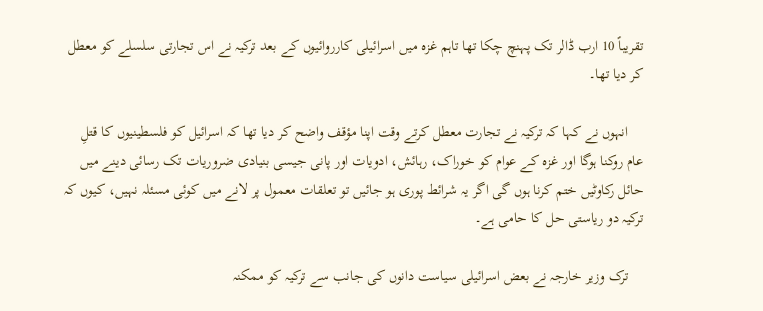تقریباً 10 ارب ڈالر تک پہنچ چکا تھا تاہم غزہ میں اسرائیلی کارروائیوں کے بعد ترکیہ نے اس تجارتی سلسلے کو معطل کر دیا تھا۔

    انہوں نے کہا کہ ترکیہ نے تجارت معطل کرتے وقت اپنا مؤقف واضح کر دیا تھا کہ اسرائیل کو فلسطینیوں کا قتلِ عام روکنا ہوگا اور غزہ کے عوام کو خوراک، رہائش، ادویات اور پانی جیسی بنیادی ضروریات تک رسائی دینے میں حائل رکاوٹیں ختم کرنا ہوں گی اگر یہ شرائط پوری ہو جائیں تو تعلقات معمول پر لانے میں کوئی مسئلہ نہیں، کیوں کہ ترکیہ دو ریاستی حل کا حامی ہے۔

    ترک وزیر خارجہ نے بعض اسرائیلی سیاست دانوں کی جانب سے ترکیہ کو ممکنہ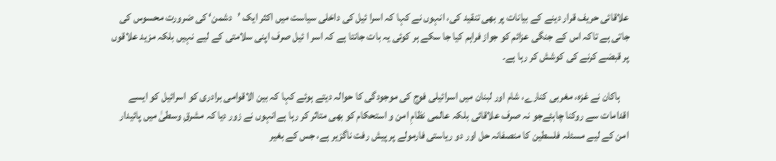علاقائی حریف قرار دینے کے بیانات پر بھی تنقید کی، انہوں نے کہا کہ اسرا ئیل کی داخلی سیاست میں اکثر ایک ’دشمن‘ کی ضرورت محسوس کی جاتی ہے تاکہ اس کے جنگی عزائم کو جواز فراہم کیا جا سکے ہر کوئی یہ بات جانتا ہے کہ اسر ا ئیل صرف اپنی سلامتی کے لیے نہیں بلکہ مزید علاقوں پر قبضے کرنے کی کوشش کر رہا ہے۔

    ہاکان نے غزہ، مغربی کنارے، شام اور لبنان میں اسرائیلی فوج کی موجودگی کا حوالہ دیتے ہوئے کہا کہ بین الاقوامی برادری کو اسرائیل کو ایسے اقدامات سے روکنا چاہئےجو نہ صرف علاقائی بلکہ عالمی نظامِ امن و استحکام کو بھی متاثر کر رہا ہےانہوں نے زور دیا کہ مشرقِ وسطیٰ میں پائیدار امن کے لیے مسئلہ فلسطین کا منصفانہ حل اور دو ریاستی فارمولے پر پیش رفت ناگزیر ہے، جس کے بغیر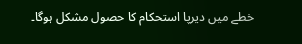خطے میں دیرپا استحکام کا حصول مشکل ہوگا۔